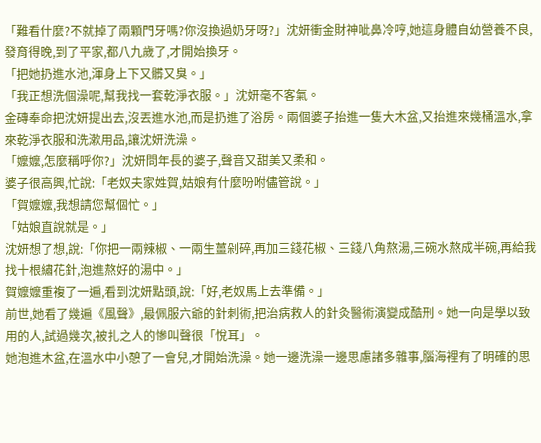「難看什麼?不就掉了兩顆門牙嗎?你沒換過奶牙呀?」沈妍衝金財神呲鼻冷哼,她這身體自幼營養不良,發育得晚,到了平家,都八九歲了,才開始換牙。
「把她扔進水池,渾身上下又髒又臭。」
「我正想洗個澡呢,幫我找一套乾淨衣服。」沈妍毫不客氣。
金磚奉命把沈妍提出去,沒丟進水池,而是扔進了浴房。兩個婆子抬進一隻大木盆,又抬進來幾桶溫水,拿來乾淨衣服和洗漱用品,讓沈妍洗澡。
「嬤嬤,怎麼稱呼你?」沈妍問年長的婆子,聲音又甜美又柔和。
婆子很高興,忙說:「老奴夫家姓賀,姑娘有什麼吩咐儘管說。」
「賀嬤嬤,我想請您幫個忙。」
「姑娘直說就是。」
沈妍想了想,說:「你把一兩辣椒、一兩生薑剁碎,再加三錢花椒、三錢八角熬湯,三碗水熬成半碗,再給我找十根繡花針,泡進熬好的湯中。」
賀嬤嬤重複了一遍,看到沈妍點頭,說:「好,老奴馬上去準備。」
前世,她看了幾遍《風聲》,最佩服六爺的針刺術,把治病救人的針灸醫術演變成酷刑。她一向是學以致用的人,試過幾次,被扎之人的慘叫聲很「悅耳」。
她泡進木盆,在溫水中小憩了一會兒,才開始洗澡。她一邊洗澡一邊思慮諸多雜事,腦海裡有了明確的思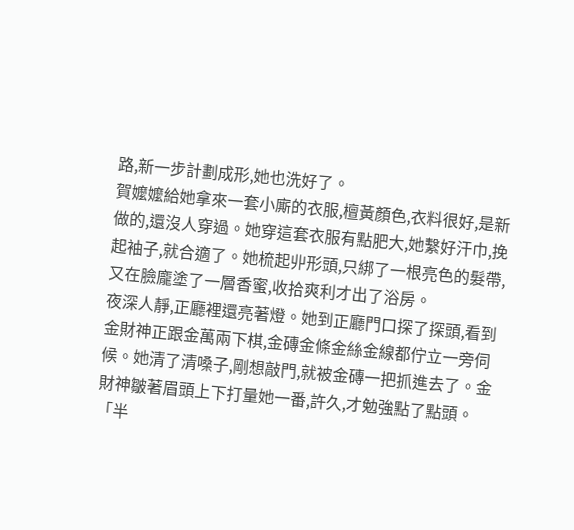路,新一步計劃成形,她也洗好了。
賀嬤嬤給她拿來一套小廝的衣服,檀黃顏色,衣料很好,是新做的,還沒人穿過。她穿這套衣服有點肥大,她繫好汗巾,挽起袖子,就合適了。她梳起丱形頭,只綁了一根亮色的髮帶,又在臉龐塗了一層香蜜,收拾爽利才出了浴房。
夜深人靜,正廳裡還亮著燈。她到正廳門口探了探頭,看到金財神正跟金萬兩下棋,金磚金條金絲金線都佇立一旁伺候。她清了清嗓子,剛想敲門,就被金磚一把抓進去了。金財神皺著眉頭上下打量她一番,許久,才勉強點了點頭。
「半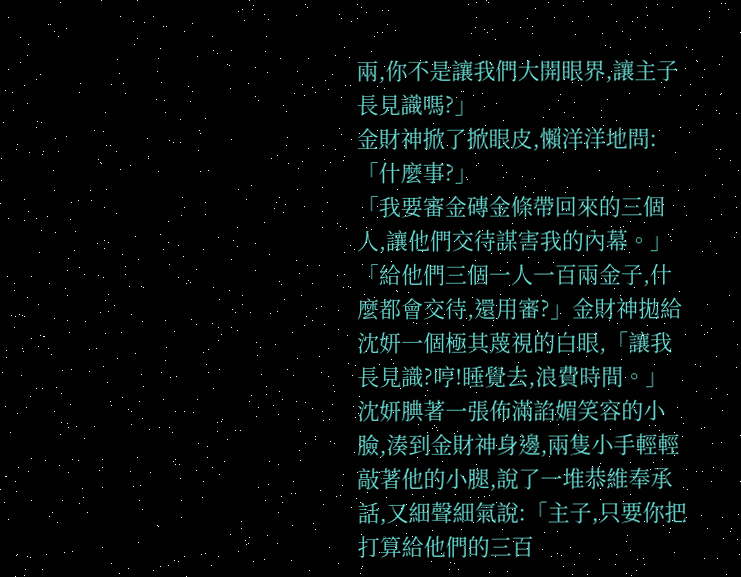兩,你不是讓我們大開眼界,讓主子長見識嗎?」
金財神掀了掀眼皮,懶洋洋地問:「什麼事?」
「我要審金磚金條帶回來的三個人,讓他們交待謀害我的內幕。」
「給他們三個一人一百兩金子,什麼都會交待,還用審?」金財神拋給沈妍一個極其蔑視的白眼,「讓我長見識?哼!睡覺去,浪費時間。」
沈妍腆著一張佈滿諂媚笑容的小臉,湊到金財神身邊,兩隻小手輕輕敲著他的小腿,說了一堆恭維奉承話,又細聲細氣說:「主子,只要你把打算給他們的三百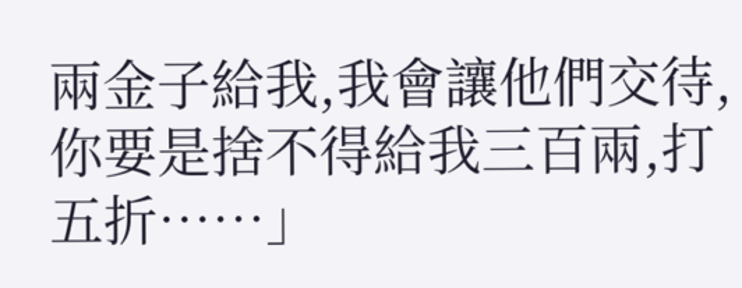兩金子給我,我會讓他們交待,你要是捨不得給我三百兩,打五折……」